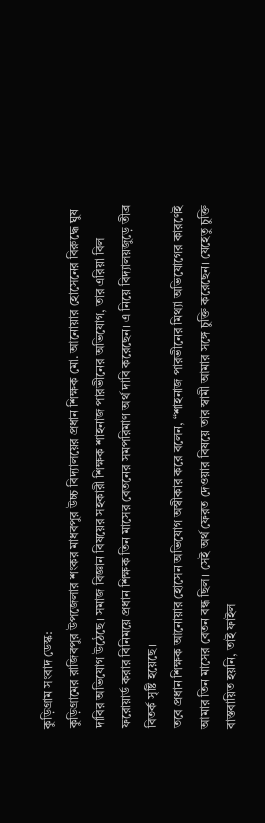কুড়িগ্রাম সংবাদ ডেস্ক:
কুড়িগ্রামের রাজিবপুর উপজেলার শংকর মাধবপুর উচ্চ বিদ্যালয়ের প্রধান শিক্ষক মো. আনোয়ার হোসেনের বিরুদ্ধে ঘুষ দাবির অভিযোগ উঠেছে। সমাজ বিজ্ঞান বিষয়ের সহকারী শিক্ষক শাহনাজ পারভীনের অভিযোগ, তার এরিয়া বিল ফরোয়ার্ড করার বিনিময়ে প্রধান শিক্ষক তিন মাসের বেতনের সমপরিমাণ অর্থ দাবি করেছেন। এ নিয়ে বিদ্যালয়জুড়ে তীব্র বিতর্ক সৃষ্টি হয়েছে।
তবে প্রধান শিক্ষক আনোয়ার হোসেন অভিযোগ অস্বীকার করে বলেন, “শাহনাজ পারভীনের মিথ্যা অভিযোগের কারণেই আমার তিন মাসের বেতন বন্ধ ছিল। সেই অর্থ ফেরত দেওয়ার বিষয়ে তার স্বামী আমার সঙ্গে চুক্তি করেছেন। যেহেতু চুক্তি বাস্তবায়িত হয়নি, তাই ফাইল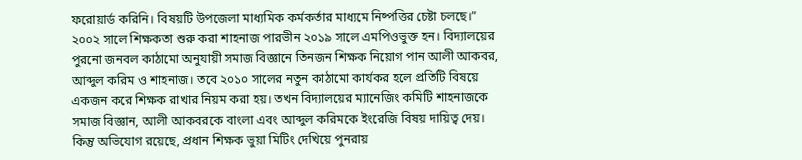ফরোয়ার্ড করিনি। বিষয়টি উপজেলা মাধ্যমিক কর্মকর্তার মাধ্যমে নিষ্পত্তির চেষ্টা চলছে।”
২০০২ সালে শিক্ষকতা শুরু করা শাহনাজ পারভীন ২০১৯ সালে এমপিওভুক্ত হন। বিদ্যালয়ের পুরনো জনবল কাঠামো অনুযায়ী সমাজ বিজ্ঞানে তিনজন শিক্ষক নিয়োগ পান আলী আকবর, আব্দুল করিম ও শাহনাজ। তবে ২০১০ সালের নতুন কাঠামো কার্যকর হলে প্রতিটি বিষয়ে একজন করে শিক্ষক রাখার নিয়ম করা হয়। তখন বিদ্যালয়ের ম্যানেজিং কমিটি শাহনাজকে সমাজ বিজ্ঞান, আলী আকবরকে বাংলা এবং আব্দুল করিমকে ইংরেজি বিষয় দায়িত্ব দেয়।
কিন্তু অভিযোগ রয়েছে, প্রধান শিক্ষক ভুয়া মিটিং দেখিয়ে পুনরায়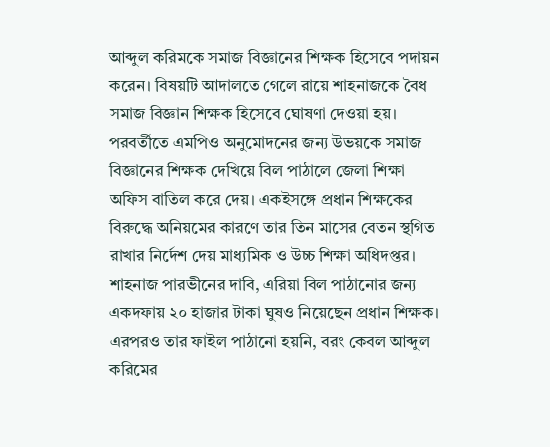আব্দুল করিমকে সমাজ বিজ্ঞানের শিক্ষক হিসেবে পদায়ন করেন। বিষয়টি আদালতে গেলে রায়ে শাহনাজকে বৈধ সমাজ বিজ্ঞান শিক্ষক হিসেবে ঘোষণা দেওয়া হয়।
পরবর্তীতে এমপিও অনুমোদনের জন্য উভয়কে সমাজ বিজ্ঞানের শিক্ষক দেখিয়ে বিল পাঠালে জেলা শিক্ষা অফিস বাতিল করে দেয়। একইসঙ্গে প্রধান শিক্ষকের বিরুদ্ধে অনিয়মের কারণে তার তিন মাসের বেতন স্থগিত রাখার নির্দেশ দেয় মাধ্যমিক ও উচ্চ শিক্ষা অধিদপ্তর।
শাহনাজ পারভীনের দাবি, এরিয়া বিল পাঠানোর জন্য একদফায় ২০ হাজার টাকা ঘুষও নিয়েছেন প্রধান শিক্ষক। এরপরও তার ফাইল পাঠানো হয়নি, বরং কেবল আব্দুল করিমের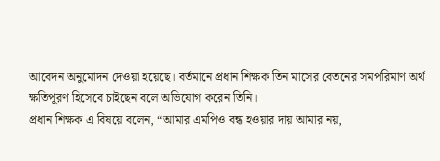আবেদন অনুমোদন দেওয়া হয়েছে। বর্তমানে প্রধান শিক্ষক তিন মাসের বেতনের সমপরিমাণ অর্থ ক্ষতিপূরণ হিসেবে চাইছেন বলে অভিযোগ করেন তিনি।
প্রধান শিক্ষক এ বিষয়ে বলেন, “আমার এমপিও বন্ধ হওয়ার দায় আমার নয়,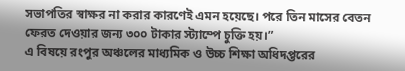সভাপতির স্বাক্ষর না করার কারণেই এমন হয়েছে। পরে তিন মাসের বেতন ফেরত দেওয়ার জন্য ৩০০ টাকার স্ট্যাম্পে চুক্তি হয়।”
এ বিষয়ে রংপুর অঞ্চলের মাধ্যমিক ও উচ্চ শিক্ষা অধিদপ্তরের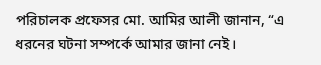পরিচালক প্রফেসর মো. আমির আলী জানান, “এ ধরনের ঘটনা সম্পর্কে আমার জানা নেই।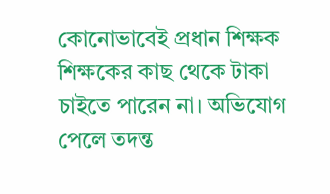কোনোভাবেই প্রধান শিক্ষক শিক্ষকের কাছ থেকে টাকা চাইতে পারেন না। অভিযোগ পেলে তদন্ত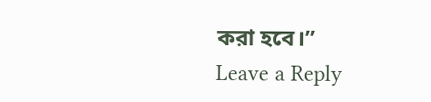করা হবে।”
Leave a Reply